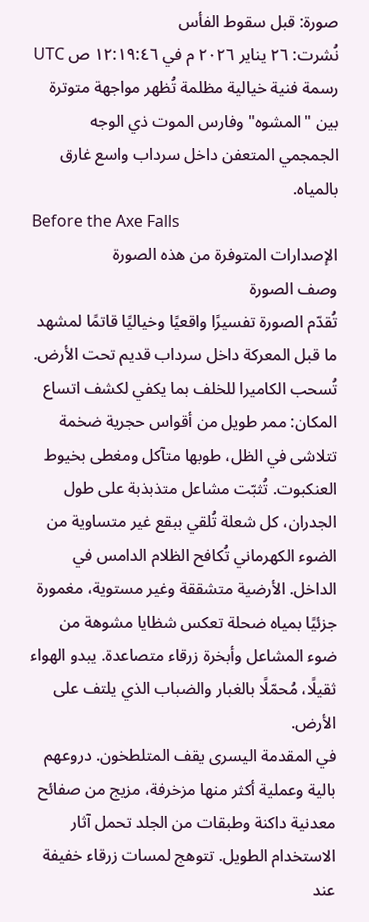صورة: قبل سقوط الفأس
نُشرت: ٢٦ يناير ٢٠٢٦ م في ١٢:١٩:٤٦ ص UTC
رسمة فنية خيالية مظلمة تُظهر مواجهة متوترة بين "المشوه" وفارس الموت ذي الوجه الجمجمي المتعفن داخل سرداب واسع غارق بالمياه.
Before the Axe Falls
الإصدارات المتوفرة من هذه الصورة
وصف الصورة
تُقدّم الصورة تفسيرًا واقعيًا وخياليًا قاتمًا لمشهد ما قبل المعركة داخل سرداب قديم تحت الأرض. تُسحب الكاميرا للخلف بما يكفي لكشف اتساع المكان: ممر طويل من أقواس حجرية ضخمة تتلاشى في الظل، طوبها متآكل ومغطى بخيوط العنكبوت. تُثبّت مشاعل متذبذبة على طول الجدران، كل شعلة تُلقي ببقع غير متساوية من الضوء الكهرماني تُكافح الظلام الدامس في الداخل. الأرضية متشققة وغير مستوية، مغمورة جزئيًا بمياه ضحلة تعكس شظايا مشوهة من ضوء المشاعل وأبخرة زرقاء متصاعدة. يبدو الهواء ثقيلًا، مُحمّلًا بالغبار والضباب الذي يلتف على الأرض.
في المقدمة اليسرى يقف المتلطخون. دروعهم بالية وعملية أكثر منها مزخرفة، مزيج من صفائح معدنية داكنة وطبقات من الجلد تحمل آثار الاستخدام الطويل. تتوهج لمسات زرقاء خفيفة عند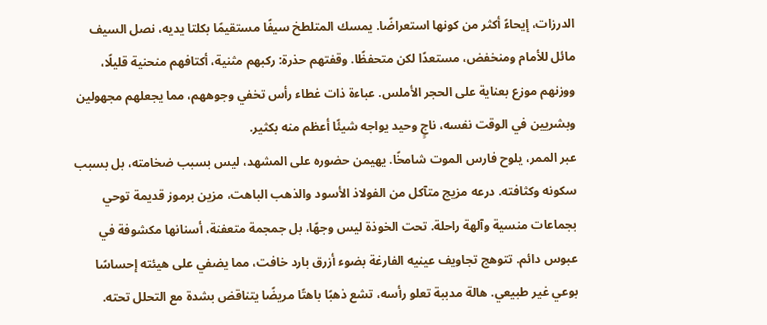الدرزات، إيحاءً أكثر من كونها استعراضًا. يمسك المتلطخ سيفًا مستقيمًا بكلتا يديه، نصل السيف مائل للأمام ومنخفض، مستعدًا لكن متحفظًا. وقفتهم حذرة: ركبهم مثنية، أكتافهم منحنية قليلًا، ووزنهم موزع بعناية على الحجر الأملس. عباءة ذات غطاء رأس تخفي وجوههم، مما يجعلهم مجهولين وبشريين في الوقت نفسه، ناجٍ وحيد يواجه شيئًا أعظم منه بكثير.
عبر الممر، يلوح فارس الموت شامخًا. يهيمن حضوره على المشهد، ليس بسبب ضخامته، بل بسبب سكونه وكثافته. درعه مزيج متآكل من الفولاذ الأسود والذهب الباهت، مزين برموز قديمة توحي بجماعات منسية وآلهة راحلة. تحت الخوذة ليس وجهًا، بل جمجمة متعفنة، أسنانها مكشوفة في عبوس دائم. تتوهج تجاويف عينيه الفارغة بضوء أزرق بارد خافت، مما يضفي على هيئته إحساسًا بوعي غير طبيعي. هالة مدببة تعلو رأسه، تشع ذهبًا باهتًا مريضًا يتناقض بشدة مع التحلل تحته.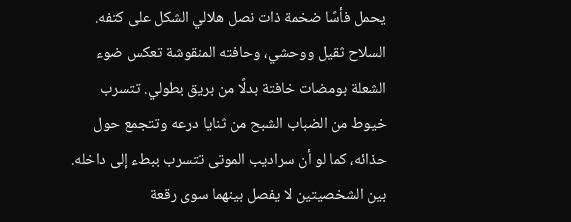يحمل فأسًا ضخمة ذات نصل هلالي الشكل على كتفه. السلاح ثقيل ووحشي، وحافته المنقوشة تعكس ضوء الشعلة بومضات خافتة بدلًا من بريق بطولي. تتسرب خيوط من الضباب الشبح من ثنايا درعه وتتجمع حول حذائه، كما لو أن سراديب الموتى تتسرب ببطء إلى داخله.
بين الشخصيتين لا يفصل بينهما سوى رقعة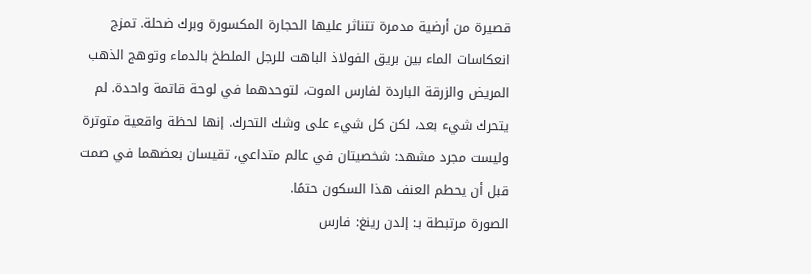قصيرة من أرضية مدمرة تتناثر عليها الحجارة المكسورة وبرك ضحلة. تمزج انعكاسات الماء بين بريق الفولاذ الباهت للرجل الملطخ بالدماء وتوهج الذهب المريض والزرقة الباردة لفارس الموت، لتوحدهما في لوحة قاتمة واحدة. لم يتحرك شيء بعد، لكن كل شيء على وشك التحرك. إنها لحظة واقعية متوترة وليست مجرد مشهد: شخصيتان في عالم متداعي، تقيسان بعضهما في صمت قبل أن يحطم العنف هذا السكون حتمًا.
الصورة مرتبطة بـ: إلدن رينغ: فارس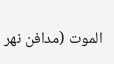الموت (مدافن نهر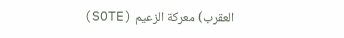العقرب) معركة الزعيم (SOTE)